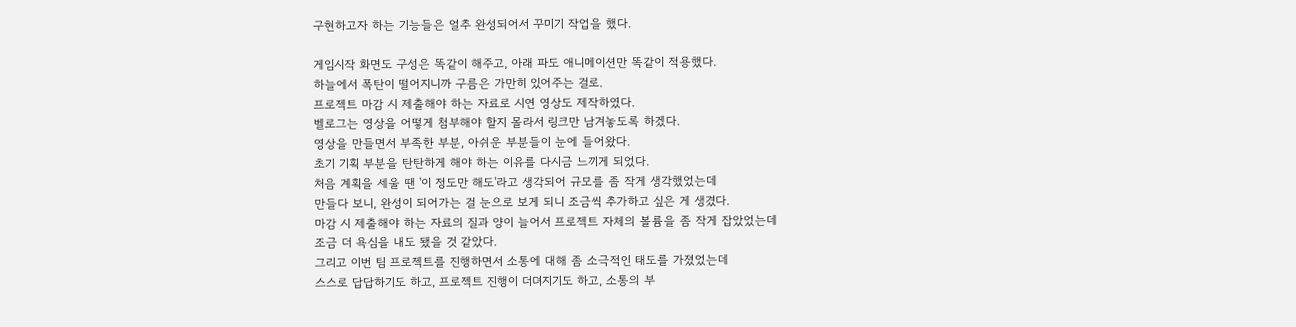구현하고자 하는 기능들은 얼추 완성되어서 꾸미기 작업을 했다.

게임시작 화면도 구성은 똑같이 해주고, 아래 파도 애니메이션만 똑같이 적용했다.
하늘에서 폭탄이 떨어지니까 구름은 가만히 있어주는 걸로.
프로젝트 마감 시 제출해야 하는 자료로 시연 영상도 제작하였다.
벨로그는 영상을 어떻게 첨부해야 할지 몰라서 링크만 남겨놓도록 하겠다.
영상을 만들면서 부족한 부분, 아쉬운 부분들이 눈에 들어왔다.
초기 기획 부분을 탄탄하게 해야 하는 이유를 다시금 느끼게 되었다.
처음 계획을 세울 땐 '이 정도만 해도'라고 생각되어 규모를 좀 작게 생각했었는데
만들다 보니, 완성이 되어가는 걸 눈으로 보게 되니 조금씩 추가하고 싶은 게 생겼다.
마감 시 제출해야 하는 자료의 질과 양이 늘어서 프로젝트 자체의 볼륨을 좀 작게 잡았었는데
조금 더 욕심을 내도 됐을 것 같았다.
그리고 이번 팀 프로젝트를 진행하면서 소통에 대해 좀 소극적인 태도를 가졌었는데
스스로 답답하기도 하고, 프로젝트 진행이 더뎌지기도 하고, 소통의 부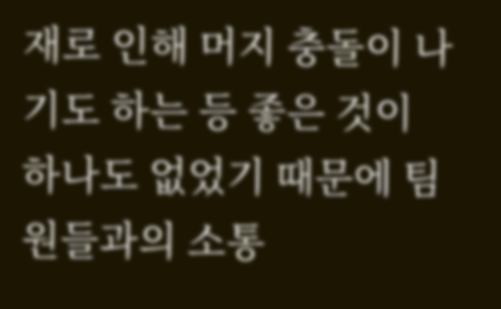재로 인해 머지 충돌이 나기도 하는 등 좋은 것이 하나도 없었기 때문에 팀원들과의 소통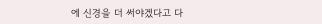에 신경을 더 써야겠다고 다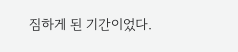짐하게 된 기간이었다.